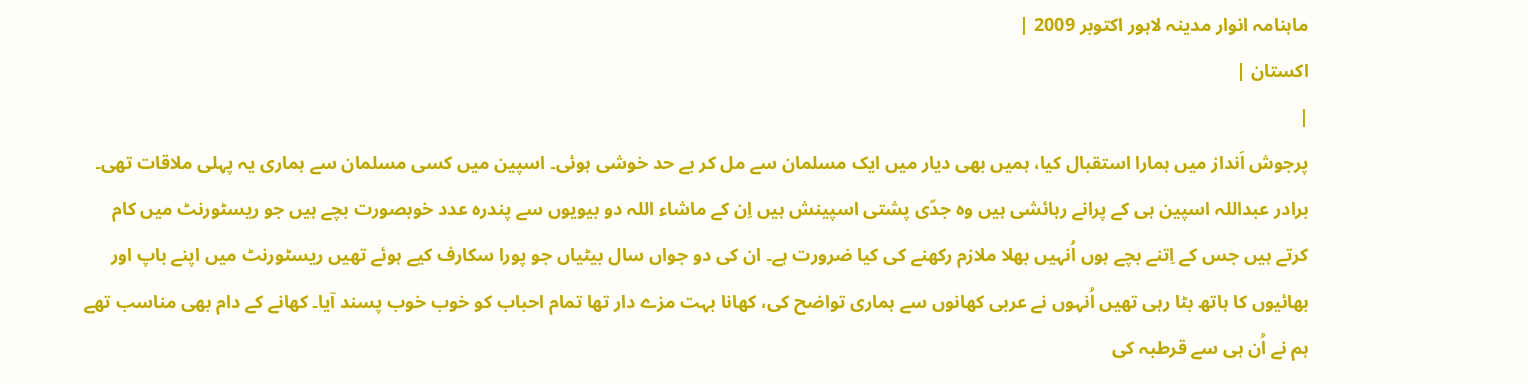ماہنامہ انوار مدینہ لاہور اکتوبر 2009 |
اكستان |
|
پرجوش اَنداز میں ہمارا استقبال کیا، ہمیں بھی دیار میں ایک مسلمان سے مل کر بے حد خوشی ہوئی۔ اسپین میں کسی مسلمان سے ہماری یہ پہلی ملاقات تھی۔ برادر عبداللہ اسپین ہی کے پرانے رہائشی ہیں وہ جدّی پشتی اسپینش ہیں اِن کے ماشاء اللہ دو بیویوں سے پندرہ عدد خوبصورت بچے ہیں جو ریسٹورنٹ میں کام کرتے ہیں جس کے اِتنے بچے ہوں اُنہیں بھلا ملازم رکھنے کی کیا ضرورت ہے۔ ان کی دو جواں سال بیٹیاں جو پورا سکارف کیے ہوئے تھیں ریسٹورنٹ میں اپنے باپ اور بھائیوں کا ہاتھ بٹا رہی تھیں اُنہوں نے عربی کھانوں سے ہماری تواضح کی، کھانا بہت مزے دار تھا تمام احباب کو خوب خوب پسند آیا۔ کھانے کے دام بھی مناسب تھے ہم نے اُن ہی سے قرطبہ کی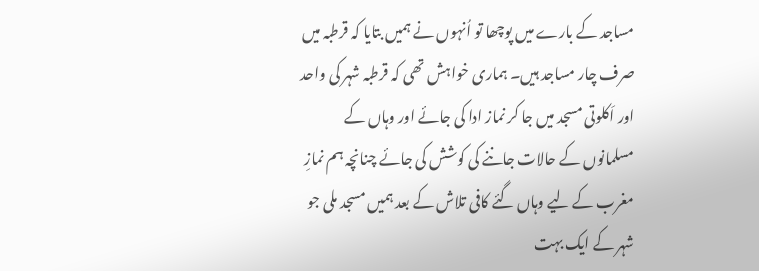مساجد کے بارے میں پوچھا تو اُنہوں نے ہمیں بتایا کہ قرطبہ میں صرف چار مساجد ہیں۔ ہماری خواہش تھی کہ قرطبہ شہر کی واحد اور اَکلوتی مسجد میں جا کر نماز ادا کی جائے اور وہاں کے مسلمانوں کے حالات جاننے کی کوشش کی جائے چنانچہ ہم نمازِ مغرب کے لیے وہاں گئے کافی تلاش کے بعد ہمیں مسجد ملی جو شہر کے ایک بہت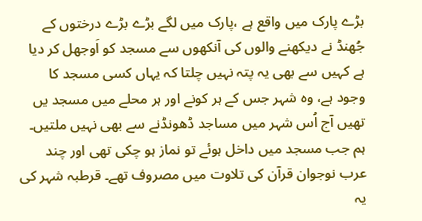بڑے پارک میں واقع ہے ،پارک میں لگے بڑے بڑے درختوں کے جُھنڈ نے دیکھنے والوں کی آنکھوں سے مسجد کو اَوجھل کر دیا ہے کہیں سے بھی یہ پتہ نہیں چلتا کہ یہاں کسی مسجد کا وجود ہے، وہ شہر جس کے ہر کونے اور ہر محلے میں مسجد یں تھیں آج اُس شہر میں مساجد ڈھونڈنے سے بھی نہیں ملتیں۔ ہم جب مسجد میں داخل ہوئے تو نماز ہو چکی تھی اور چند عرب نوجوان قرآن کی تلاوت میں مصروف تھے۔ قرطبہ شہر کی یہ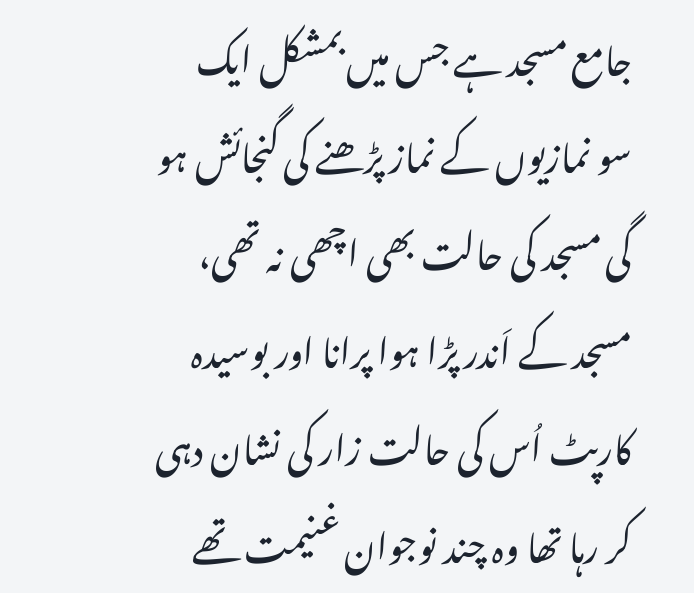جامع مسجد ہے جس میں بمشکل ایک سو نمازیوں کے نماز پڑھنے کی گنجائش ہو گی مسجد کی حالت بھی اچھی نہ تھی، مسجد کے اَندر پڑا ہوا پرانا اور بوسیدہ کارپٹ اُس کی حالت زار کی نشان دہی کر رہا تھا وہ چند نوجوان غنیمت تھے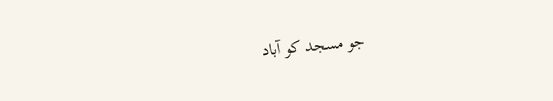جو مسجد کو آباد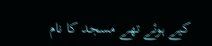کیے ہوئے تھے مسجد کا نام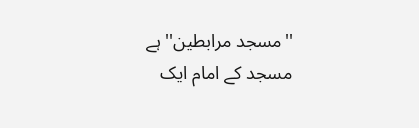''مسجد مرابطین'' ہے مسجد کے امام ایک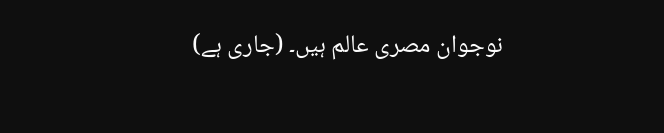نوجوان مصری عالم ہیں۔ (جاری ہے)